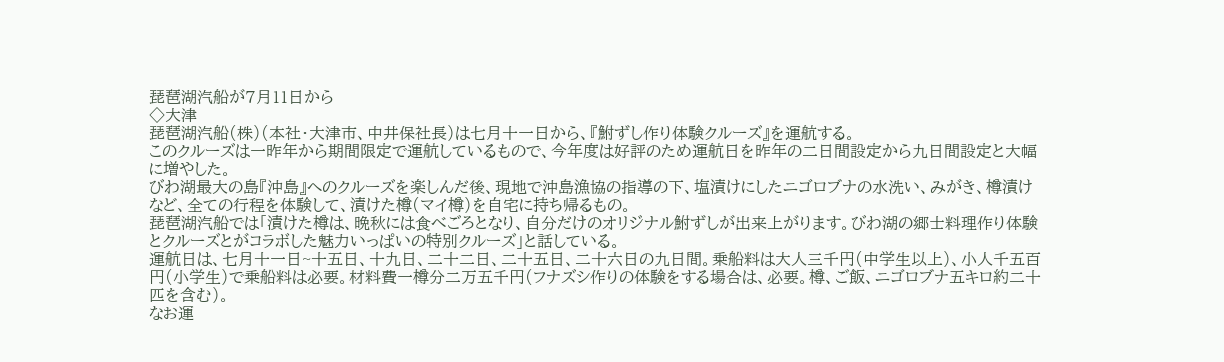琵琶湖汽船が7月11日から
◇大津
琵琶湖汽船(株)(本社・大津市、中井保社長)は七月十一日から、『鮒ずし作り体験クルーズ』を運航する。
このクルーズは一昨年から期間限定で運航しているもので、今年度は好評のため運航日を昨年の二日間設定から九日間設定と大幅に増やした。
びわ湖最大の島『沖島』へのクルーズを楽しんだ後、現地で沖島漁協の指導の下、塩漬けにしたニゴロブナの水洗い、みがき、樽漬けなど、全ての行程を体験して、漬けた樽(マイ樽)を自宅に持ち帰るもの。
琵琶湖汽船では「漬けた樽は、晩秋には食べごろとなり、自分だけのオリジナル鮒ずしが出来上がります。びわ湖の郷士料理作り体験とクルーズとがコラボした魅力いっぱいの特別クルーズ」と話している。
運航日は、七月十一日~十五日、十九日、二十二日、二十五日、二十六日の九日間。乗船料は大人三千円(中学生以上)、小人千五百円(小学生)で乗船料は必要。材料費一樽分二万五千円(フナズシ作りの体験をする場合は、必要。樽、ご飯、ニゴロブナ五キロ約二十匹を含む)。
なお運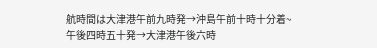航時間は大津港午前九時発→沖島午前十時十分着~午後四時五十発→大津港午後六時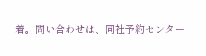着。問い合わせは、同社予約センター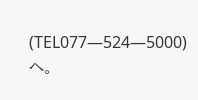(TEL077―524―5000)へ。